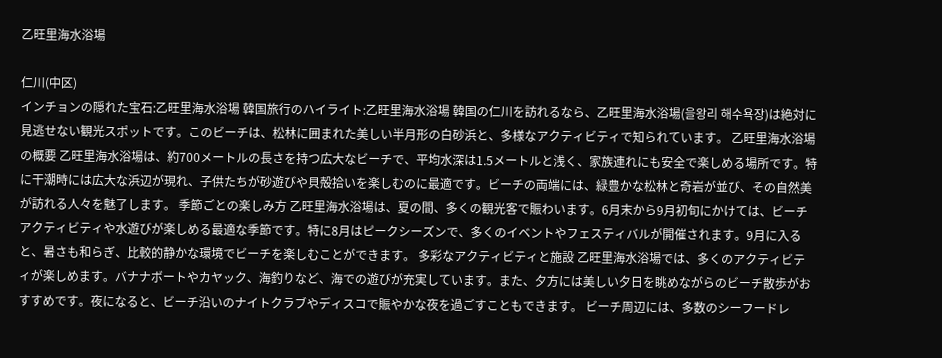乙旺里海水浴場

仁川(中区)
インチョンの隠れた宝石:乙旺里海水浴場 韓国旅行のハイライト:乙旺里海水浴場 韓国の仁川を訪れるなら、乙旺里海水浴場(을왕리 해수욕장)は絶対に見逃せない観光スポットです。このビーチは、松林に囲まれた美しい半月形の白砂浜と、多様なアクティビティで知られています。 乙旺里海水浴場の概要 乙旺里海水浴場は、約700メートルの長さを持つ広大なビーチで、平均水深は1.5メートルと浅く、家族連れにも安全で楽しめる場所です。特に干潮時には広大な浜辺が現れ、子供たちが砂遊びや貝殻拾いを楽しむのに最適です。ビーチの両端には、緑豊かな松林と奇岩が並び、その自然美が訪れる人々を魅了します。 季節ごとの楽しみ方 乙旺里海水浴場は、夏の間、多くの観光客で賑わいます。6月末から9月初旬にかけては、ビーチアクティビティや水遊びが楽しめる最適な季節です。特に8月はピークシーズンで、多くのイベントやフェスティバルが開催されます。9月に入ると、暑さも和らぎ、比較的静かな環境でビーチを楽しむことができます。 多彩なアクティビティと施設 乙旺里海水浴場では、多くのアクティビティが楽しめます。バナナボートやカヤック、海釣りなど、海での遊びが充実しています。また、夕方には美しい夕日を眺めながらのビーチ散歩がおすすめです。夜になると、ビーチ沿いのナイトクラブやディスコで賑やかな夜を過ごすこともできます。 ビーチ周辺には、多数のシーフードレ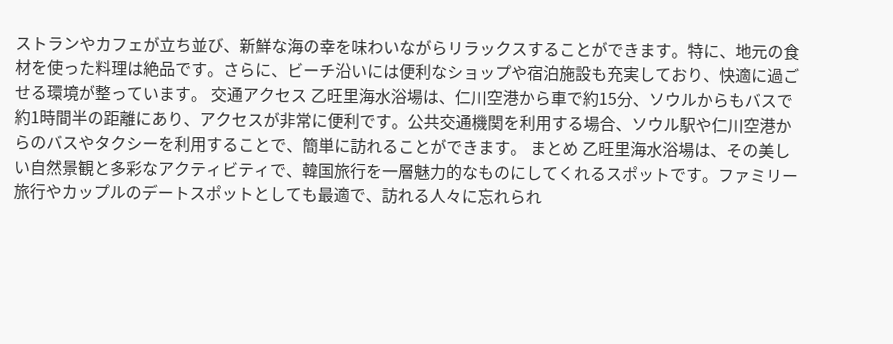ストランやカフェが立ち並び、新鮮な海の幸を味わいながらリラックスすることができます。特に、地元の食材を使った料理は絶品です。さらに、ビーチ沿いには便利なショップや宿泊施設も充実しており、快適に過ごせる環境が整っています。 交通アクセス 乙旺里海水浴場は、仁川空港から車で約15分、ソウルからもバスで約1時間半の距離にあり、アクセスが非常に便利です。公共交通機関を利用する場合、ソウル駅や仁川空港からのバスやタクシーを利用することで、簡単に訪れることができます。 まとめ 乙旺里海水浴場は、その美しい自然景観と多彩なアクティビティで、韓国旅行を一層魅力的なものにしてくれるスポットです。ファミリー旅行やカップルのデートスポットとしても最適で、訪れる人々に忘れられ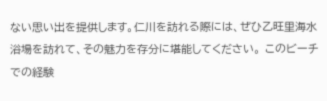ない思い出を提供します。仁川を訪れる際には、ぜひ乙旺里海水浴場を訪れて、その魅力を存分に堪能してください。 このビーチでの経験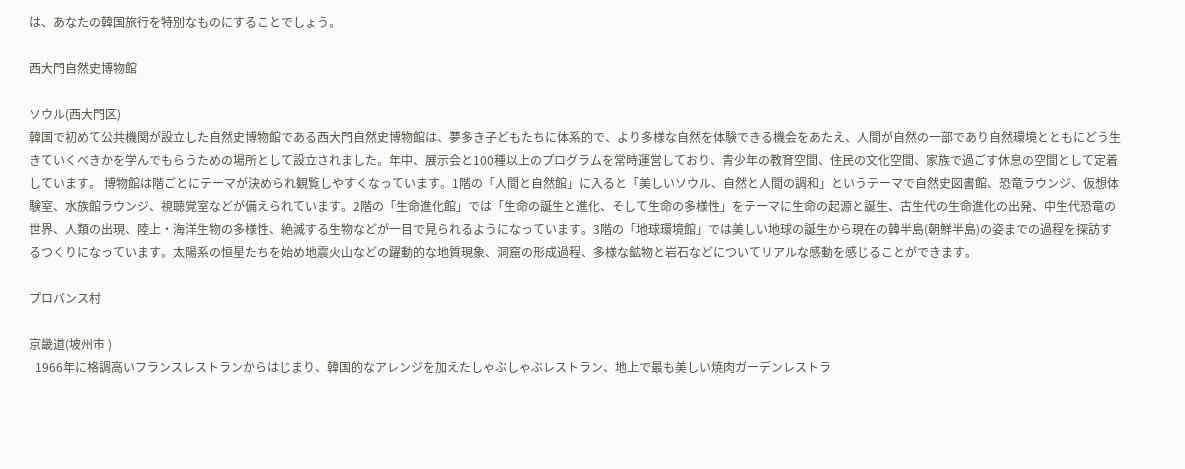は、あなたの韓国旅行を特別なものにすることでしょう。

西大門自然史博物館

ソウル(西大門区)
韓国で初めて公共機関が設立した自然史博物館である西大門自然史博物館は、夢多き子どもたちに体系的で、より多様な自然を体験できる機会をあたえ、人間が自然の一部であり自然環境とともにどう生きていくべきかを学んでもらうための場所として設立されました。年中、展示会と100種以上のプログラムを常時運営しており、青少年の教育空間、住民の文化空間、家族で過ごす休息の空間として定着しています。 博物館は階ごとにテーマが決められ観覧しやすくなっています。1階の「人間と自然館」に入ると「美しいソウル、自然と人間の調和」というテーマで自然史図書館、恐竜ラウンジ、仮想体験室、水族館ラウンジ、視聴覚室などが備えられています。2階の「生命進化館」では「生命の誕生と進化、そして生命の多様性」をテーマに生命の起源と誕生、古生代の生命進化の出発、中生代恐竜の世界、人類の出現、陸上・海洋生物の多様性、絶滅する生物などが一目で見られるようになっています。3階の「地球環境館」では美しい地球の誕生から現在の韓半島(朝鮮半島)の姿までの過程を探訪するつくりになっています。太陽系の恒星たちを始め地震火山などの躍動的な地質現象、洞窟の形成過程、多様な鉱物と岩石などについてリアルな感動を感じることができます。

プロバンス村

京畿道(坡州市 )
  1966年に格調高いフランスレストランからはじまり、韓国的なアレンジを加えたしゃぶしゃぶレストラン、地上で最も美しい焼肉ガーデンレストラ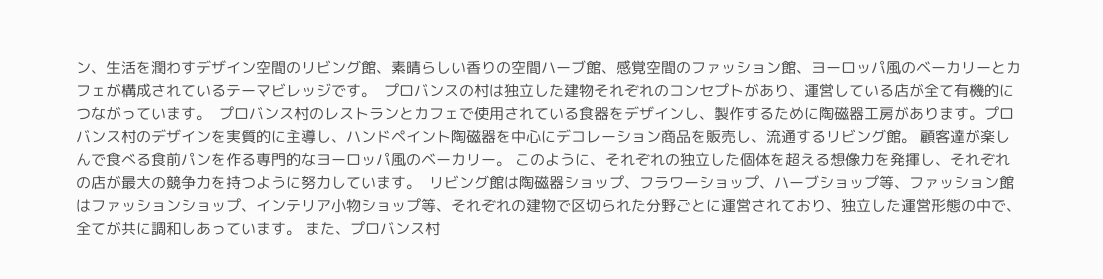ン、生活を潤わすデザイン空間のリビング館、素晴らしい香りの空間ハーブ館、感覚空間のファッション館、ヨーロッパ風のベーカリーとカフェが構成されているテーマビレッジです。  プロバンスの村は独立した建物それぞれのコンセプトがあり、運営している店が全て有機的につながっています。  プロバンス村のレストランとカフェで使用されている食器をデザインし、製作するために陶磁器工房があります。プロバンス村のデザインを実質的に主導し、ハンドペイント陶磁器を中心にデコレーション商品を販売し、流通するリビング館。 顧客達が楽しんで食べる食前パンを作る専門的なヨーロッパ風のベーカリー。 このように、それぞれの独立した個体を超える想像力を発揮し、それぞれの店が最大の競争力を持つように努力しています。  リビング館は陶磁器ショップ、フラワーショップ、ハーブショップ等、ファッション館はファッションショップ、インテリア小物ショップ等、それぞれの建物で区切られた分野ごとに運営されており、独立した運営形態の中で、全てが共に調和しあっています。 また、プロバンス村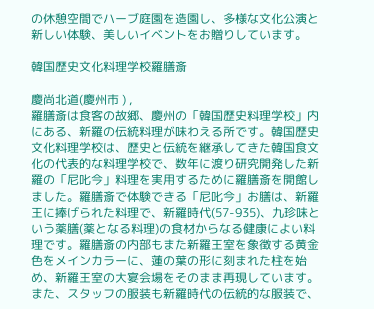の休憩空間でハーブ庭園を造園し、多様な文化公演と新しい体験、美しいイベントをお贈りしています。

韓国歴史文化料理学校羅膳斎

慶尚北道(慶州市 ) ,
羅膳斎は食客の故郷、慶州の「韓国歴史料理学校」内にある、新羅の伝統料理が味わえる所です。韓国歴史文化料理学校は、歴史と伝統を継承してきた韓国食文化の代表的な料理学校で、数年に渡り研究開発した新羅の「尼叱今」料理を実用するために羅膳斎を開館しました。羅膳斎で体験できる「尼叱今」お膳は、新羅王に捧げられた料理で、新羅時代(57-935)、九珍味という薬膳(薬となる料理)の食材からなる健康によい料理です。羅膳斎の内部もまた新羅王室を象徴する黄金色をメインカラーに、蓮の葉の形に刻まれた柱を始め、新羅王室の大宴会場をそのまま再現しています。また、スタッフの服装も新羅時代の伝統的な服装で、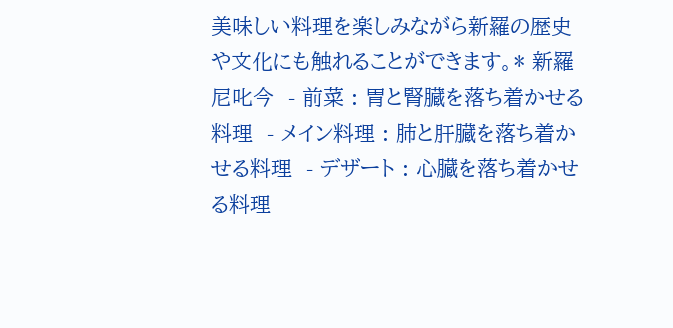美味しい料理を楽しみながら新羅の歴史や文化にも触れることができます。* 新羅 尼叱今  - 前菜 : 胃と腎臓を落ち着かせる料理  - メイン料理 : 肺と肝臓を落ち着かせる料理  - デザート : 心臓を落ち着かせる料理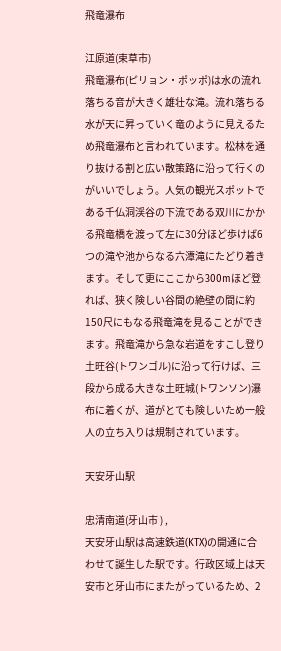飛竜瀑布

江原道(束草市)
飛竜瀑布(ピリョン・ポッポ)は水の流れ落ちる音が大きく雄壮な滝。流れ落ちる水が天に昇っていく竜のように見えるため飛竜瀑布と言われています。松林を通り抜ける割と広い散策路に沿って行くのがいいでしょう。人気の観光スポットである千仏洞渓谷の下流である双川にかかる飛竜橋を渡って左に30分ほど歩けば6つの滝や池からなる六潭滝にたどり着きます。そして更にここから300mほど登れば、狭く険しい谷間の絶壁の間に約150尺にもなる飛竜滝を見ることができます。飛竜滝から急な岩道をすこし登り土旺谷(トワンゴル)に沿って行けば、三段から成る大きな土旺城(トワンソン)瀑布に着くが、道がとても険しいため一般人の立ち入りは規制されています。

天安牙山駅

忠清南道(牙山市 ) ,
天安牙山駅は高速鉄道(KTX)の開通に合わせて誕生した駅です。行政区域上は天安市と牙山市にまたがっているため、2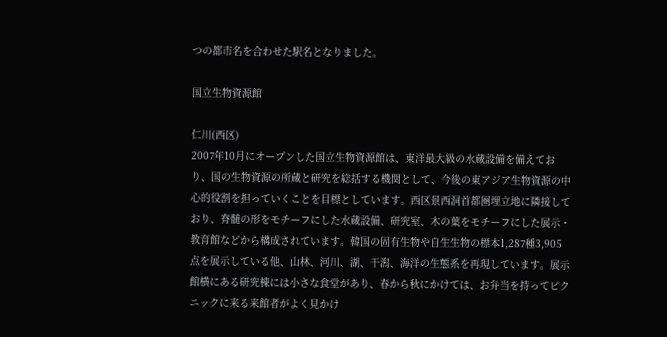つの都市名を合わせた駅名となりました。

国立生物資源館

仁川(西区)
2007年10月にオープンした国立生物資源館は、東洋最大級の水蔵設備を備えており、国の生物資源の所蔵と研究を総括する機関として、今後の東アジア生物資源の中心的役割を担っていくことを目標としています。西区景西洞首都圏埋立地に隣接しており、脊髄の形をモチーフにした水蔵設備、研究室、木の葉をモチーフにした展示・教育館などから構成されています。韓国の固有生物や自生生物の標本1,287種3,905点を展示している他、山林、河川、湖、干潟、海洋の生態系を再現しています。展示館横にある研究棟には小さな食堂があり、春から秋にかけては、お弁当を持ってピクニックに来る来館者がよく見かけ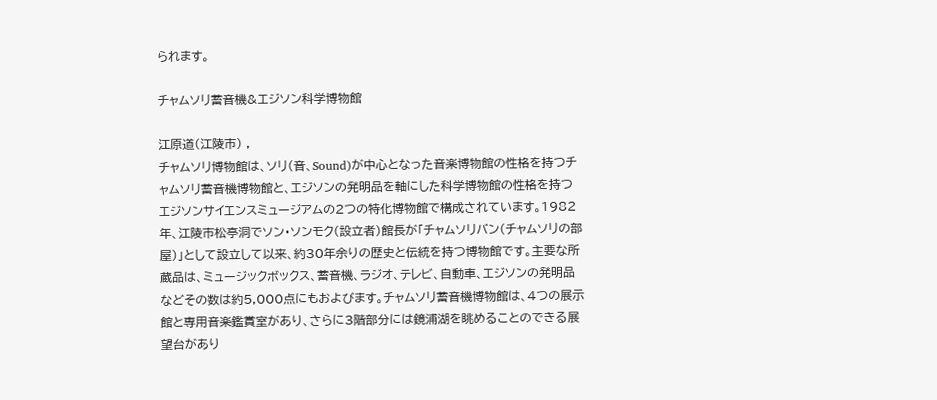られます。

チャムソリ蓄音機&エジソン科学博物館

江原道(江陵市) ,
チャムソリ博物館は、ソリ(音、Sound)が中心となった音楽博物館の性格を持つチャムソリ蓄音機博物館と、エジソンの発明品を軸にした科学博物館の性格を持つエジソンサイエンスミュージアムの2つの特化博物館で構成されています。1982年、江陵市松亭洞でソン・ソンモク(設立者)館長が「チャムソリバン(チャムソリの部屋)」として設立して以来、約30年余りの歴史と伝統を持つ博物館です。主要な所蔵品は、ミュージックボックス、蓄音機、ラジオ、テレビ、自動車、エジソンの発明品などその数は約5,000点にもおよびます。チャムソリ蓄音機博物館は、4つの展示館と専用音楽鑑賞室があり、さらに3階部分には鏡浦湖を眺めることのできる展望台があり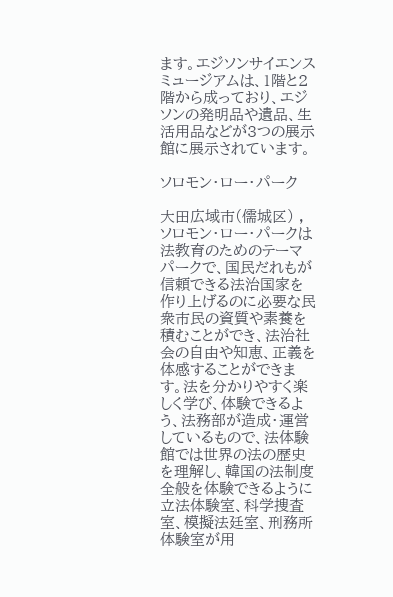ます。エジソンサイエンスミュージアムは、1階と2階から成っており、エジソンの発明品や遺品、生活用品などが3つの展示館に展示されています。

ソロモン・ロー・パーク

大田広域市(儒城区) ,
ソロモン・ロー・パークは法教育のためのテーマパークで、国民だれもが信頼できる法治国家を作り上げるのに必要な民衆市民の資質や素養を積むことができ、法治社会の自由や知恵、正義を体感することができます。法を分かりやすく楽しく学び、体験できるよう、法務部が造成・運営しているもので、法体験館では世界の法の歴史を理解し、韓国の法制度全般を体験できるように立法体験室、科学捜査室、模擬法廷室、刑務所体験室が用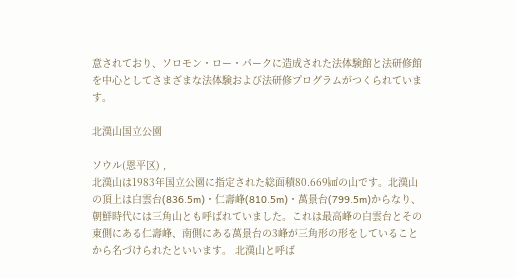意されており、ソロモン・ロー・パークに造成された法体験館と法研修館を中心としてさまざまな法体験および法研修プログラムがつくられています。

北漢山国立公園

ソウル(恩平区) ,
北漢山は1983年国立公園に指定された総面積80.669㎢の山です。北漢山の頂上は白雲台(836.5m)・仁壽峰(810.5m)・萬景台(799.5m)からなり、朝鮮時代には三角山とも呼ばれていました。これは最高峰の白雲台とその東側にある仁壽峰、南側にある萬景台の3峰が三角形の形をしていることから名づけられたといいます。 北漢山と呼ば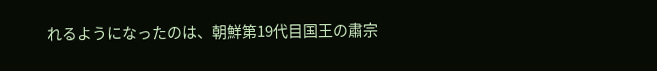れるようになったのは、朝鮮第19代目国王の肅宗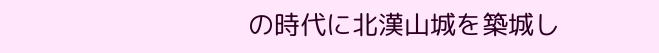の時代に北漢山城を築城し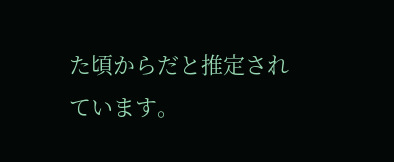た頃からだと推定されています。